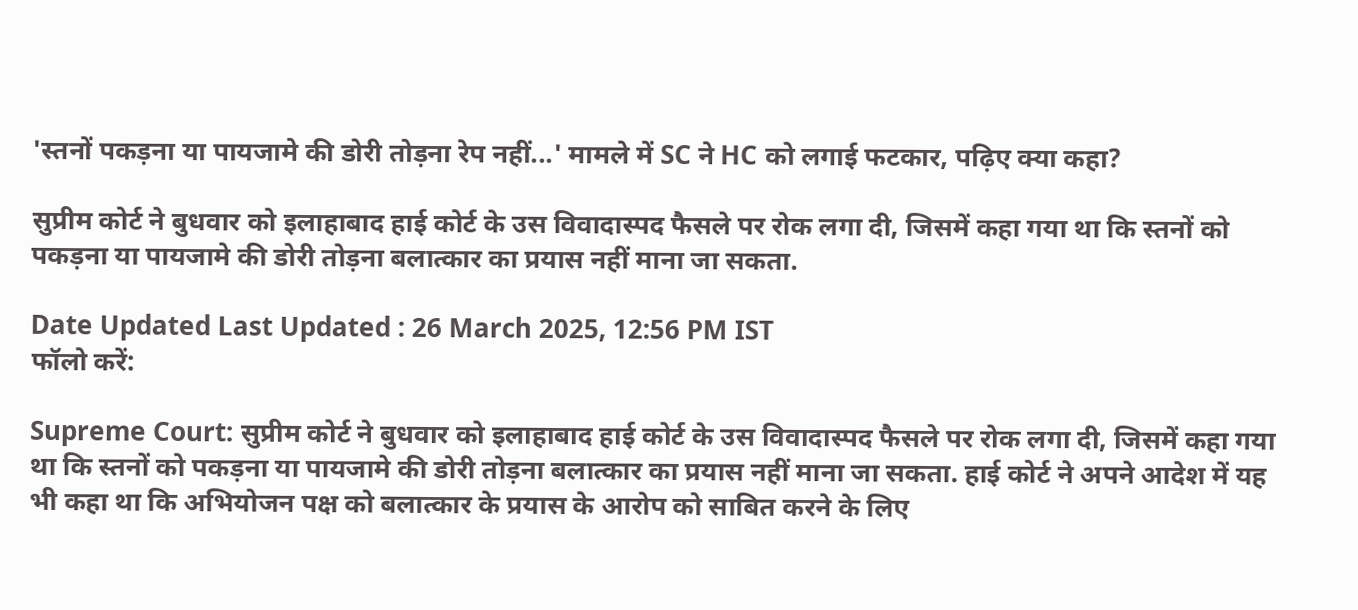'स्तनों पकड़ना या पायजामे की डोरी तोड़ना रेप नहीं...' मामले में SC ने HC को लगाई फटकार, पढ़िए क्या कहा?

सुप्रीम कोर्ट ने बुधवार को इलाहाबाद हाई कोर्ट के उस विवादास्पद फैसले पर रोक लगा दी, जिसमें कहा गया था कि स्तनों को पकड़ना या पायजामे की डोरी तोड़ना बलात्कार का प्रयास नहीं माना जा सकता.

Date Updated Last Updated : 26 March 2025, 12:56 PM IST
फॉलो करें:

Supreme Court: सुप्रीम कोर्ट ने बुधवार को इलाहाबाद हाई कोर्ट के उस विवादास्पद फैसले पर रोक लगा दी, जिसमें कहा गया था कि स्तनों को पकड़ना या पायजामे की डोरी तोड़ना बलात्कार का प्रयास नहीं माना जा सकता. हाई कोर्ट ने अपने आदेश में यह भी कहा था कि अभियोजन पक्ष को बलात्कार के प्रयास के आरोप को साबित करने के लिए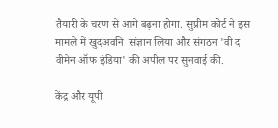तैयारी के चरण से आगे बढ़ना होगा. सुप्रीम कोर्ट ने इस मामले में खुदअवनि  संज्ञान लिया और संगठन 'वी द वीमेन ऑफ इंडिया' की अपील पर सुनवाई की.

केंद्र और यूपी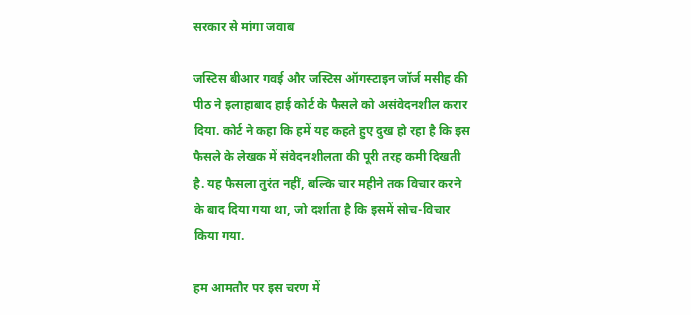सरकार से मांगा जवाब

जस्टिस बीआर गवई और जस्टिस ऑगस्टाइन जॉर्ज मसीह की पीठ ने इलाहाबाद हाई कोर्ट के फैसले को असंवेदनशील करार दिया. कोर्ट ने कहा कि हमें यह कहते हुए दुख हो रहा है कि इस फैसले के लेखक में संवेदनशीलता की पूरी तरह कमी दिखती है. यह फैसला तुरंत नहीं, बल्कि चार महीने तक विचार करने के बाद दिया गया था, जो दर्शाता है कि इसमें सोच-विचार किया गया.

हम आमतौर पर इस चरण में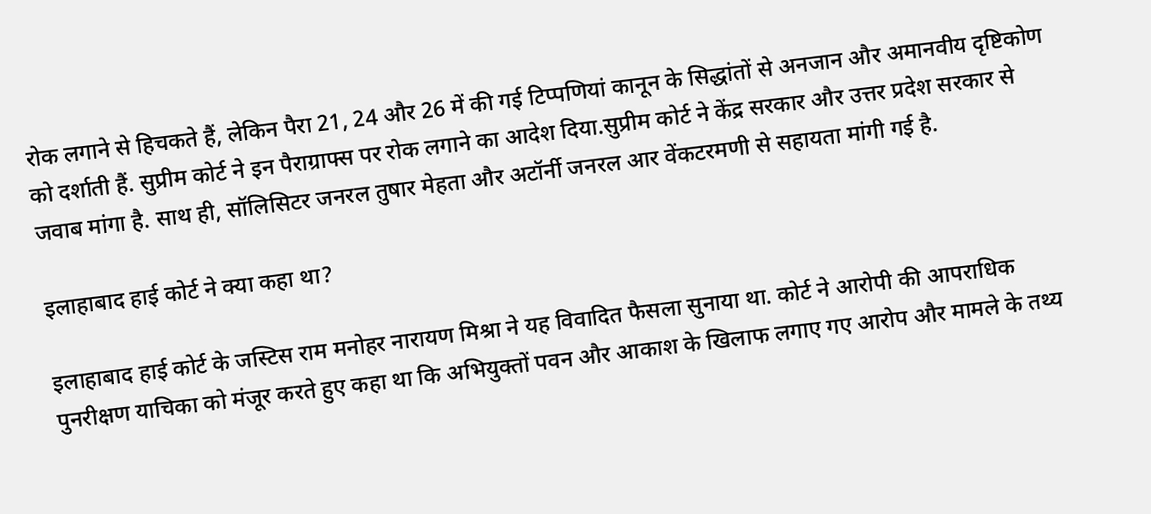रोक लगाने से हिचकते हैं, लेकिन पैरा 21, 24 और 26 में की गई टिप्पणियां कानून के सिद्धांतों से अनजान और अमानवीय दृष्टिकोण को दर्शाती हैं. सुप्रीम कोर्ट ने इन पैराग्राफ्स पर रोक लगाने का आदेश दिया.सुप्रीम कोर्ट ने केंद्र सरकार और उत्तर प्रदेश सरकार से जवाब मांगा है. साथ ही, सॉलिसिटर जनरल तुषार मेहता और अटॉर्नी जनरल आर वेंकटरमणी से सहायता मांगी गई है.

इलाहाबाद हाई कोर्ट ने क्या कहा था?

इलाहाबाद हाई कोर्ट के जस्टिस राम मनोहर नारायण मिश्रा ने यह विवादित फैसला सुनाया था. कोर्ट ने आरोपी की आपराधिक पुनरीक्षण याचिका को मंजूर करते हुए कहा था कि अभियुक्तों पवन और आकाश के खिलाफ लगाए गए आरोप और मामले के तथ्य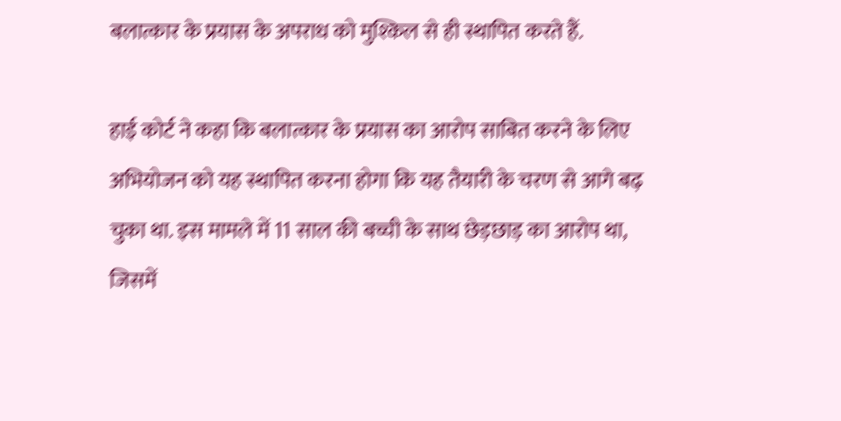बलात्कार के प्रयास के अपराध को मुश्किल से ही स्थापित करते हैं.

हाई कोर्ट ने कहा कि बलात्कार के प्रयास का आरोप साबित करने के लिए अभियोजन को यह स्थापित करना होगा कि यह तैयारी के चरण से आगे बढ़ चुका था. इस मामले में 11 साल की बच्ची के साथ छेड़छाड़ का आरोप था, जिसमें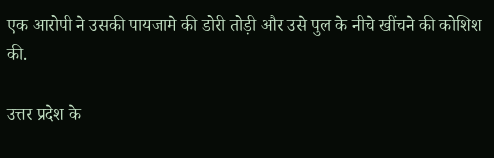एक आरोपी ने उसकी पायजामे की डोरी तोड़ी और उसे पुल के नीचे खींचने की कोशिश की.

उत्तर प्रदेश के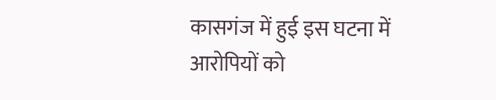कासगंज में हुई इस घटना में आरोपियों को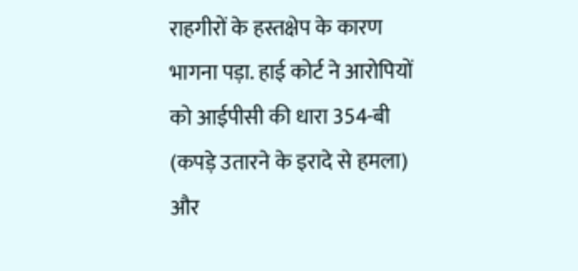राहगीरों के हस्तक्षेप के कारण भागना पड़ा. हाई कोर्ट ने आरोपियों को आईपीसी की धारा 354-बी (कपड़े उतारने के इरादे से हमला) और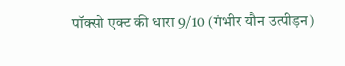पॉक्सो एक्ट की धारा 9/10 (गंभीर यौन उत्पीड़न)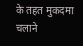के तहत मुकदमा चलाने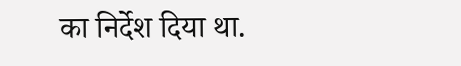का निर्देश दिया था.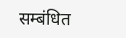सम्बंधित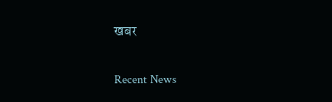खबर

Recent News